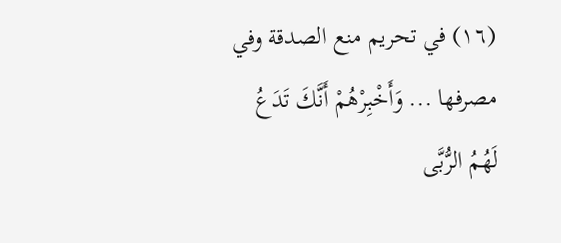(١٦) في تحريم منع الصدقة وفي مصرفها ... وَأَخْبِرْهُمْ أَنَّكَ تَدَعُ لَهُمُ الرُّبَّى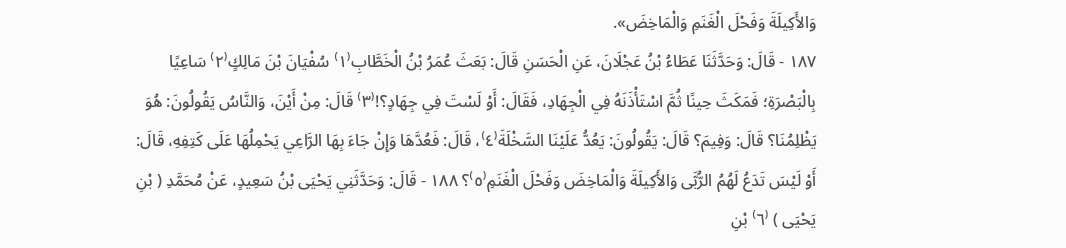وَالأَكِيلَةَ وَفَحْلَ الْغَنَمِ وَالْمَاخِضَ».
١٨٧ - قَالَ: وَحَدَّثَنَا عَطَاءُ بْنُ عَجْلَانَ، عَنِ الْحَسَنِ قَالَ: بَعَثَ عُمَرُ بْنُ الْخَطَّابِ⁽١⁾ سُفْيَانَ بْنَ مَالِكٍ⁽٢⁾ سَاعِيًا بِالْبَصْرَةِ؛ فَمَكَثَ حِينًا ثُمَّ اسْتَأْذَنَهُ فِي الْجِهَادِ، فَقَالَ: أَوْ لَسْتَ فِي جِهَادٍ؟!⁽٣⁾ قَالَ: مِنْ أَيْنَ، وَالنَّاسُ يَقُولُونَ: هُوَ يَظْلِمُنَا؟ قَالَ: وَفِيمَ؟ قَالَ: يَقُولُونَ: يَعُدُّ عَلَيْنَا السَّخْلَةَ⁽٤⁾، قَالَ: فَعُدَّهَا وَإِنْ جَاءَ بِهَا الرَّاعِي يَحْمِلُهَا عَلَى كَتِفِهِ، قَالَ: أَوْ لَيْسَ تَدَعُ لَهُمُ الرُّبَّى وَالأَكِيلَةَ وَالْمَاخِضَ وَفَحْلَ الْغَنَمِ⁽٥⁾؟ ١٨٨ - قَالَ: وَحَدَّثَنِي يَحْيَى بْنُ سَعِيدٍ، عَنْ مُحَمَّدِ ( بْنِ يَحْيَى ) ⁽٦⁾ بْنِ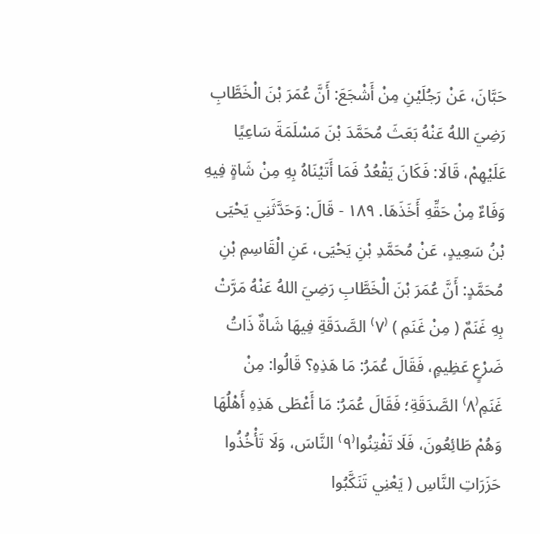حَبَّانَ، عَنْ رَجُلَيْنِ مِنْ أَشْجَعَ: أَنَّ عُمَرَ بْنَ الْخَطَّابِ رَضِيَ اللهُ عَنْهُ بَعَثَ مُحَمَّدَ بْنَ مَسْلَمَةَ سَاعِيًا عَلَيْهِمْ، قَالَا: فَكَانَ يَقْعُدُ فَمَا أَتَيْنَاهُ بِهِ مِنْ شَاةٍ فِيهِ وَفَاءٌ مِنْ حَقِّهِ أَخَذَهَا. ١٨٩ - قَالَ: وَحَدَّثَنِي يَحْيَى بْنُ سَعِيدٍ، عَنْ مُحَمَّدِ بْنِ يَحْيَى، عَنِ الْقَاسِمِ بْنِ مُحَمَّدٍ: أَنَّ عُمَرَ بْنَ الْخَطَّابِ رَضِيَ اللهُ عَنْهُ مَرَّتْ بِهِ غَنَمٌ ( مِنْ غَنَمِ ) ⁽٧⁾ الصَّدَقَةِ فِيهَا شَاةٌ ذَاتُ ضَرْعٍ عَظِيمٍ، فَقَالَ عُمَرُ: مَا هَذِهِ؟ قَالُوا: مِنْ غَنَمِ⁽٨⁾ الصَّدَقَةِ؛ فَقَالَ عُمَرُ: مَا أَعْطَى هَذِهِ أَهْلُهَا وَهُمْ طَائِعُونَ، فَلَا تَفْتِنُوا⁽٩⁾ النَّاسَ، وَلَا تَأْخُذُوا حَزَرَاتِ النَّاسِ ( يَعْنِي تَنَكَّبُوا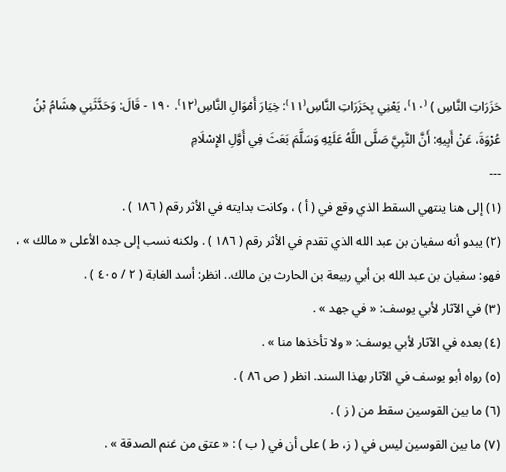حَزَرَاتِ النَّاسِ ) ⁽١٠⁾، يَعْنِي بِحَزَرَاتِ النَّاسِ⁽١١⁾: خِيَارَ أَمْوَالِ النَّاسِ⁽١٢⁾. ١٩٠ - قَالَ: وَحَدَّثَنِي هِشَامُ بْنُ عُرْوَةَ، عَنْ أَبِيهِ: أَنَّ النَّبِيَّ صَلَّى اللَّهُ عَلَيْهِ وَسَلَّمَ بَعَثَ فِي أَوَّلِ الإِسْلَامِ
---
(١) إلى هنا ينتهي السقط الذي وقع في ( أ ) ، وكانت بدايته في الأثر رقم ( ١٨٦ ) .
(٢) يبدو أنه سفيان بن عبد الله الذي تقدم في الأثر رقم ( ١٨٦ ) . ولكنه نسب إلى جده الأعلى « مالك » ، فهو: سفيان بن عبد الله بن أبي ربيعة بن الحارث بن مالك.. انظر: أسد الغابة ( ٢ / ٤٠٥ ) .
(٣) في الآثار لأبي يوسف: « في جهد » .
(٤) بعده في الآثار لأبي يوسف: « ولا تأخذها منا » .
(٥) رواه أبو يوسف في الآثار بهذا السند. انظر ( ص ٨٦ ) .
(٦) ما بين القوسين سقط من ( ز ) .
(٧) ما بين القوسين ليس في ( ز، ط ) على أن في ( ب ) : « عتق من غنم الصدقة » .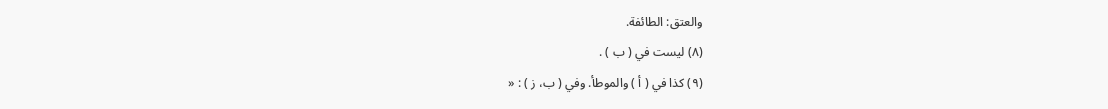والعتق: الطائفة.
(٨) ليست في ( ب ) .
(٩) كذا في ( أ ) والموطأ. وفي ( ب، ز ) : «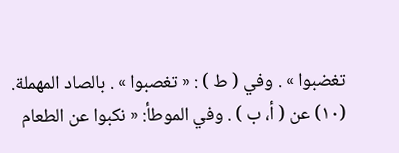تغضبوا » . وفي ( ط ) : « تغصبوا » . بالصاد المهملة.
(١٠) عن ( أ، ب ) . وفي الموطأ: « نكبوا عن الطعام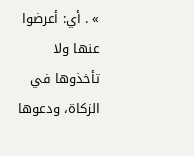» . أي: أعرضوا عنها ولا تأخذوها في الزكاة، ودعوها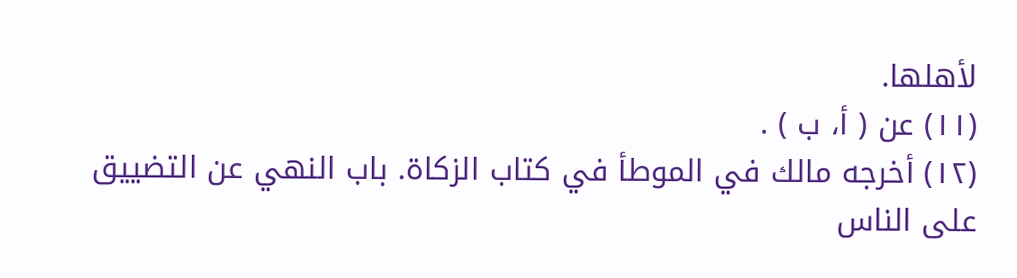لأهلها.
(١١) عن ( أ، ب ) .
(١٢) أخرجه مالك في الموطأ في كتاب الزكاة. باب النهي عن التضييق على الناس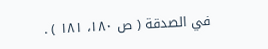في الصدقة ( ص ١٨٠، ١٨١ ) .